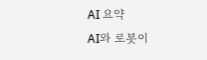AI 요약
AI와 로봇이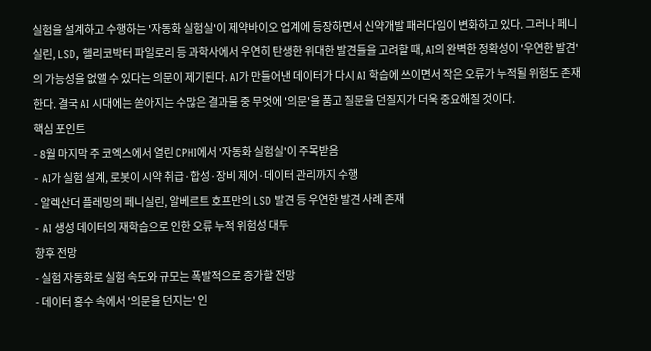실험을 설계하고 수행하는 '자동화 실험실'이 제약바이오 업계에 등장하면서 신약개발 패러다임이 변화하고 있다. 그러나 페니실린, LSD, 헬리코박터 파일로리 등 과학사에서 우연히 탄생한 위대한 발견들을 고려할 때, AI의 완벽한 정확성이 '우연한 발견'의 가능성을 없앨 수 있다는 의문이 제기된다. AI가 만들어낸 데이터가 다시 AI 학습에 쓰이면서 작은 오류가 누적될 위험도 존재한다. 결국 AI 시대에는 쏟아지는 수많은 결과물 중 무엇에 '의문'을 품고 질문을 던질지가 더욱 중요해질 것이다.
핵심 포인트
- 8월 마지막 주 코엑스에서 열린 CPHI에서 '자동화 실험실'이 주목받음
- AI가 실험 설계, 로봇이 시약 취급·합성·장비 제어·데이터 관리까지 수행
- 알렉산더 플레밍의 페니실린, 알베르트 호프만의 LSD 발견 등 우연한 발견 사례 존재
- AI 생성 데이터의 재학습으로 인한 오류 누적 위험성 대두
향후 전망
- 실험 자동화로 실험 속도와 규모는 폭발적으로 증가할 전망
- 데이터 홍수 속에서 '의문을 던지는' 인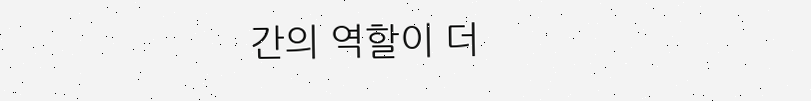간의 역할이 더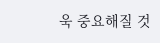욱 중요해질 것